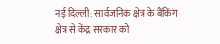नई दिल्ली: सार्वजनिक क्षेत्र के बैंकिंग क्षेत्र से केंद्र सरकार को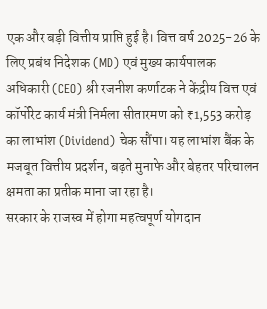एक और बड़ी वित्तीय प्राप्ति हुई है। वित्त वर्ष 2025-26 के लिए प्रबंध निदेशक (MD) एवं मुख्य कार्यपालक अधिकारी (CEO) श्री रजनीश कर्णाटक ने केंद्रीय वित्त एवं कॉर्पोरेट कार्य मंत्री निर्मला सीतारमण को ₹1,553 करोड़ का लाभांश (Dividend) चेक सौंपा। यह लाभांश बैंक के मजबूत वित्तीय प्रदर्शन, बढ़ते मुनाफे और बेहतर परिचालन क्षमता का प्रतीक माना जा रहा है।
सरकार के राजस्व में होगा महत्वपूर्ण योगदान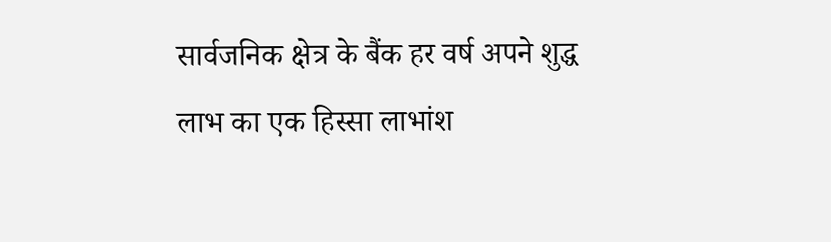सार्वजनिक क्षेत्र के बैंक हर वर्ष अपने शुद्ध लाभ का एक हिस्सा लाभांश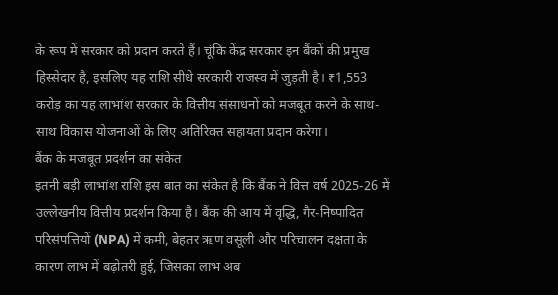के रूप में सरकार को प्रदान करते हैं। चूंकि केंद्र सरकार इन बैंकों की प्रमुख हिस्सेदार है, इसलिए यह राशि सीधे सरकारी राजस्व में जुड़ती है। ₹1,553 करोड़ का यह लाभांश सरकार के वित्तीय संसाधनों को मजबूत करने के साथ-साथ विकास योजनाओं के लिए अतिरिक्त सहायता प्रदान करेगा।
बैंक के मजबूत प्रदर्शन का संकेत
इतनी बड़ी लाभांश राशि इस बात का संकेत है कि बैंक ने वित्त वर्ष 2025-26 में उल्लेखनीय वित्तीय प्रदर्शन किया है। बैंक की आय में वृद्धि, गैर-निष्पादित परिसंपत्तियों (NPA) में कमी, बेहतर ऋण वसूली और परिचालन दक्षता के कारण लाभ में बढ़ोतरी हुई, जिसका लाभ अब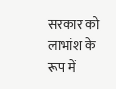सरकार को लाभांश के रूप में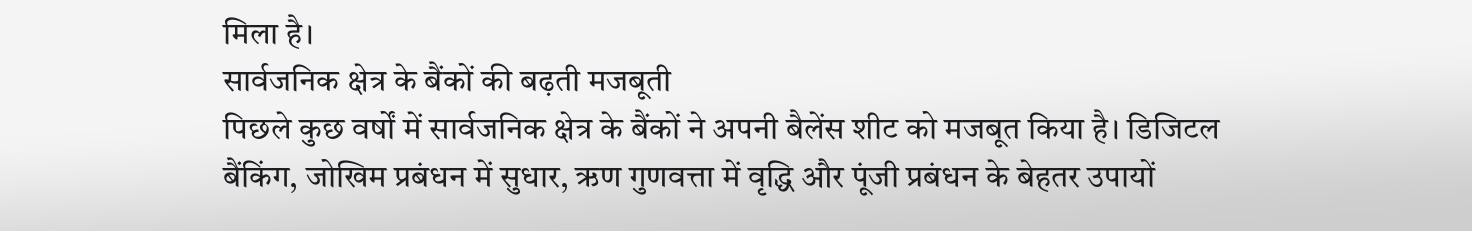मिला है।
सार्वजनिक क्षेत्र के बैंकों की बढ़ती मजबूती
पिछले कुछ वर्षों में सार्वजनिक क्षेत्र के बैंकों ने अपनी बैलेंस शीट को मजबूत किया है। डिजिटल बैंकिंग, जोखिम प्रबंधन में सुधार, ऋण गुणवत्ता में वृद्धि और पूंजी प्रबंधन के बेहतर उपायों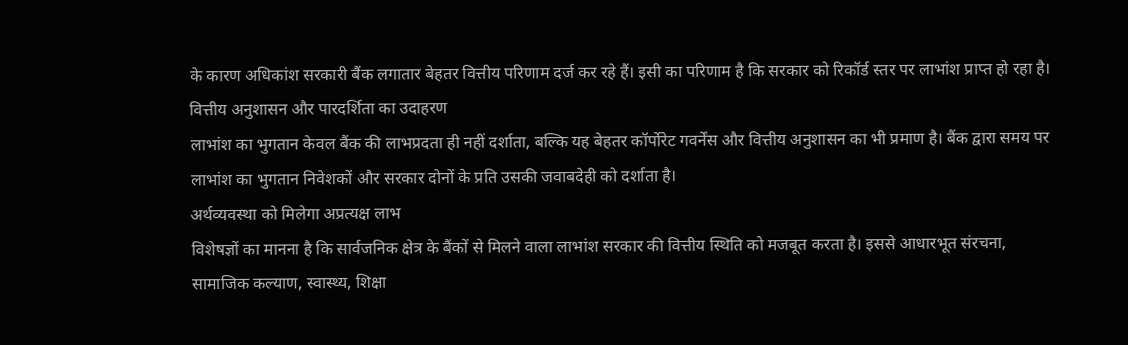के कारण अधिकांश सरकारी बैंक लगातार बेहतर वित्तीय परिणाम दर्ज कर रहे हैं। इसी का परिणाम है कि सरकार को रिकॉर्ड स्तर पर लाभांश प्राप्त हो रहा है।
वित्तीय अनुशासन और पारदर्शिता का उदाहरण
लाभांश का भुगतान केवल बैंक की लाभप्रदता ही नहीं दर्शाता, बल्कि यह बेहतर कॉर्पोरेट गवर्नेंस और वित्तीय अनुशासन का भी प्रमाण है। बैंक द्वारा समय पर लाभांश का भुगतान निवेशकों और सरकार दोनों के प्रति उसकी जवाबदेही को दर्शाता है।
अर्थव्यवस्था को मिलेगा अप्रत्यक्ष लाभ
विशेषज्ञों का मानना है कि सार्वजनिक क्षेत्र के बैंकों से मिलने वाला लाभांश सरकार की वित्तीय स्थिति को मजबूत करता है। इससे आधारभूत संरचना, सामाजिक कल्याण, स्वास्थ्य, शिक्षा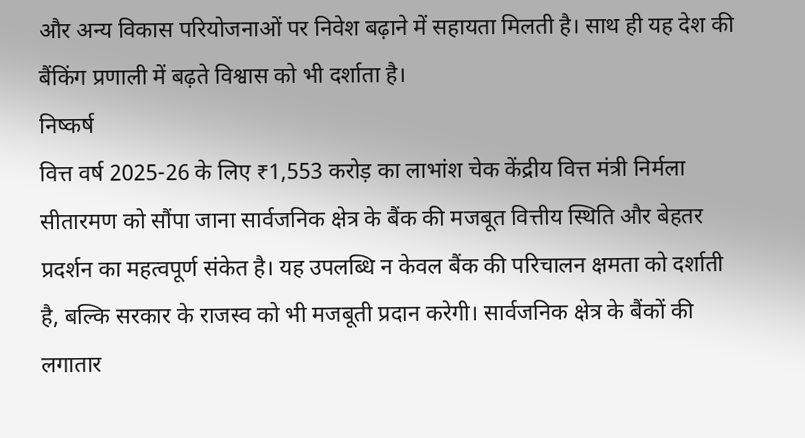और अन्य विकास परियोजनाओं पर निवेश बढ़ाने में सहायता मिलती है। साथ ही यह देश की बैंकिंग प्रणाली में बढ़ते विश्वास को भी दर्शाता है।
निष्कर्ष
वित्त वर्ष 2025-26 के लिए ₹1,553 करोड़ का लाभांश चेक केंद्रीय वित्त मंत्री निर्मला सीतारमण को सौंपा जाना सार्वजनिक क्षेत्र के बैंक की मजबूत वित्तीय स्थिति और बेहतर प्रदर्शन का महत्वपूर्ण संकेत है। यह उपलब्धि न केवल बैंक की परिचालन क्षमता को दर्शाती है, बल्कि सरकार के राजस्व को भी मजबूती प्रदान करेगी। सार्वजनिक क्षेत्र के बैंकों की लगातार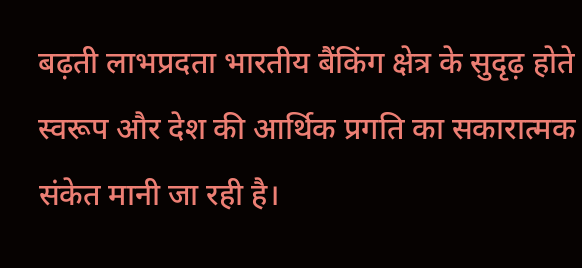बढ़ती लाभप्रदता भारतीय बैंकिंग क्षेत्र के सुदृढ़ होते स्वरूप और देश की आर्थिक प्रगति का सकारात्मक संकेत मानी जा रही है।